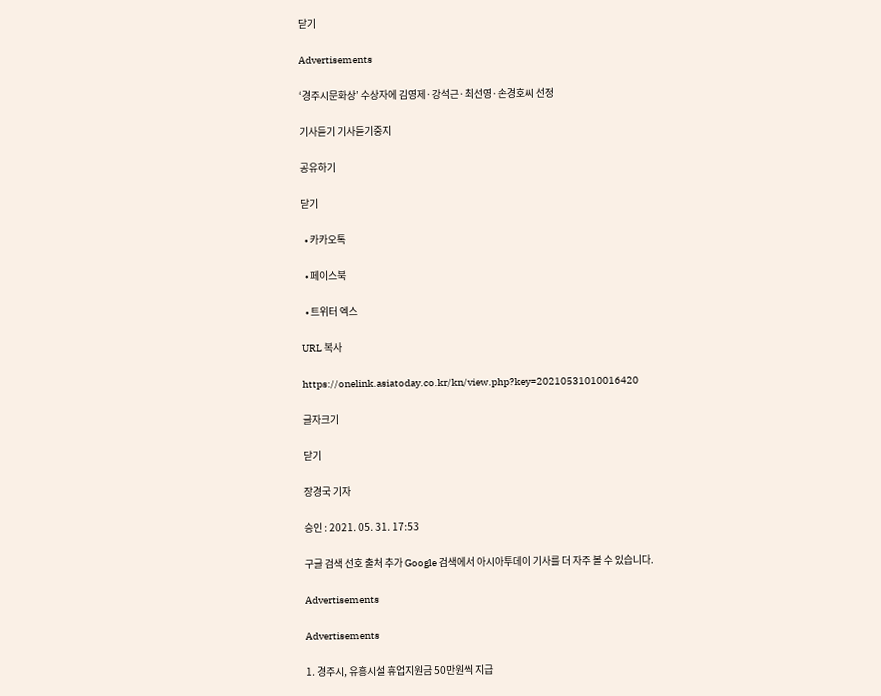닫기

Advertisements

‘경주시문화상’ 수상자에 김영제·강석근·최선영·손경호씨 선정

기사듣기 기사듣기중지

공유하기

닫기

  • 카카오톡

  • 페이스북

  • 트위터 엑스

URL 복사

https://onelink.asiatoday.co.kr/kn/view.php?key=20210531010016420

글자크기

닫기

장경국 기자

승인 : 2021. 05. 31. 17:53

구글 검색 선호 출처 추가 Google 검색에서 아시아투데이 기사를 더 자주 볼 수 있습니다.

Advertisements

Advertisements

1. 경주시, 유흥시설 휴업지원금 50만원씩 지급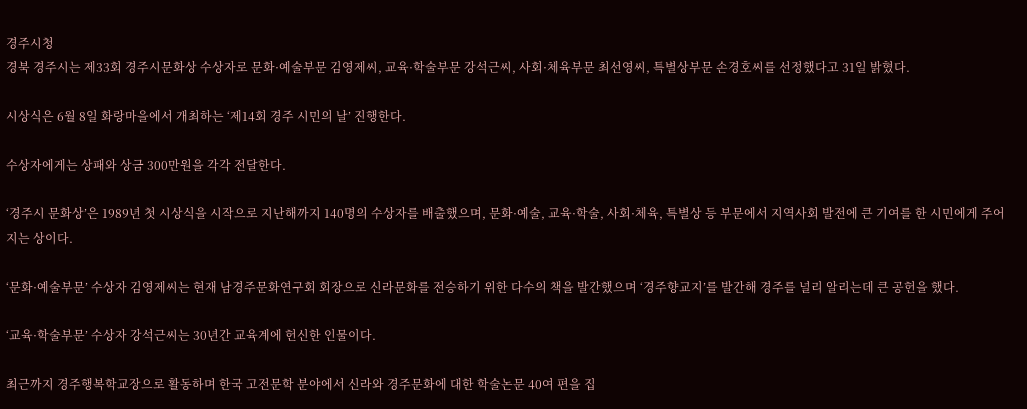경주시청
경북 경주시는 제33회 경주시문화상 수상자로 문화·예술부문 김영제씨, 교육·학술부문 강석근씨, 사회·체육부문 최선영씨, 특별상부문 손경호씨를 선정했다고 31일 밝혔다.

시상식은 6월 8일 화랑마을에서 개최하는 ‘제14회 경주 시민의 날’ 진행한다.

수상자에게는 상패와 상금 300만원을 각각 전달한다.

‘경주시 문화상’은 1989년 첫 시상식을 시작으로 지난해까지 140명의 수상자를 배출했으며, 문화·예술, 교육·학술, 사회·체육, 특별상 등 부문에서 지역사회 발전에 큰 기여를 한 시민에게 주어지는 상이다.

‘문화·예술부문’ 수상자 김영제씨는 현재 남경주문화연구회 회장으로 신라문화를 전승하기 위한 다수의 책을 발간했으며 ‘경주향교지’를 발간해 경주를 널리 알리는데 큰 공헌을 했다.

‘교육·학술부문’ 수상자 강석근씨는 30년간 교육계에 헌신한 인물이다.

최근까지 경주행복학교장으로 활동하며 한국 고전문학 분야에서 신라와 경주문화에 대한 학술논문 40여 편을 집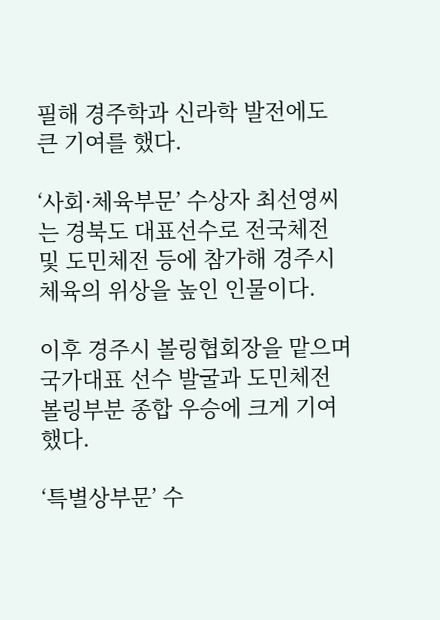필해 경주학과 신라학 발전에도 큰 기여를 했다.

‘사회·체육부문’ 수상자 최선영씨는 경북도 대표선수로 전국체전 및 도민체전 등에 참가해 경주시 체육의 위상을 높인 인물이다.

이후 경주시 볼링협회장을 맡으며 국가대표 선수 발굴과 도민체전 볼링부분 종합 우승에 크게 기여했다.

‘특별상부문’ 수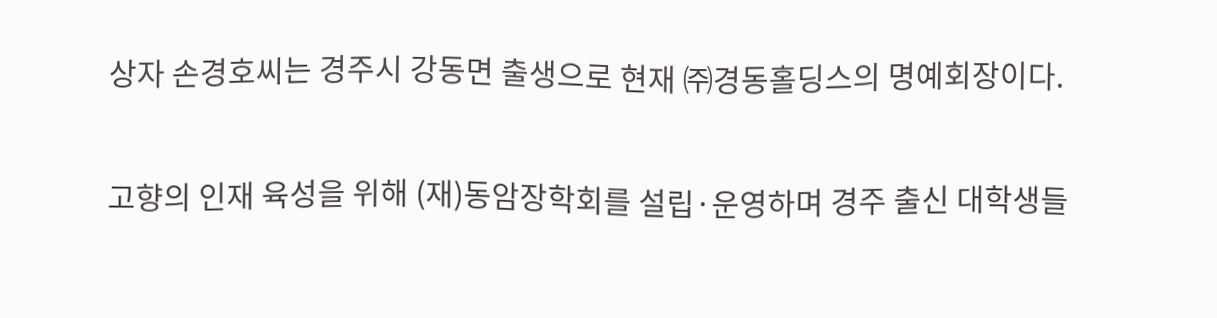상자 손경호씨는 경주시 강동면 출생으로 현재 ㈜경동홀딩스의 명예회장이다.

고향의 인재 육성을 위해 (재)동암장학회를 설립·운영하며 경주 출신 대학생들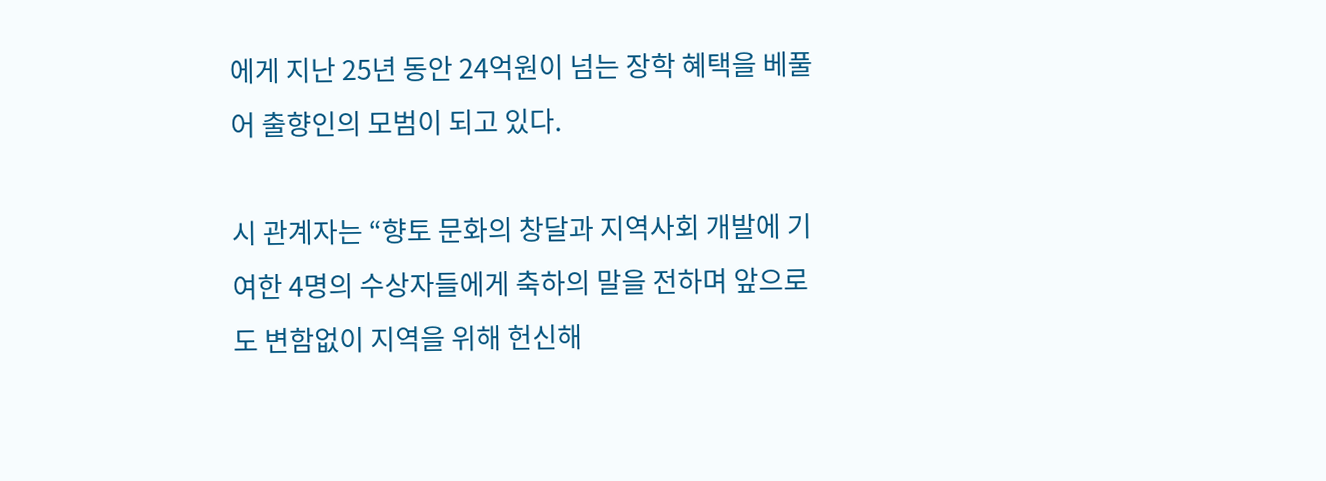에게 지난 25년 동안 24억원이 넘는 장학 혜택을 베풀어 출향인의 모범이 되고 있다.

시 관계자는 “향토 문화의 창달과 지역사회 개발에 기여한 4명의 수상자들에게 축하의 말을 전하며 앞으로도 변함없이 지역을 위해 헌신해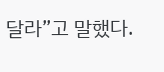달라”고 말했다.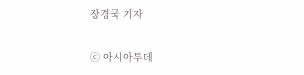장경국 기자

ⓒ 아시아투데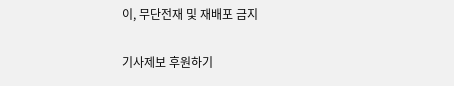이, 무단전재 및 재배포 금지

기사제보 후원하기